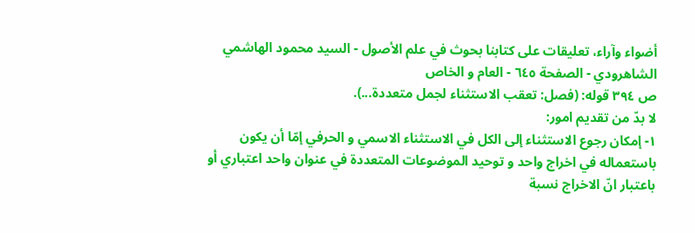أضواء وآراء، تعليقات على كتابنا بحوث في علم الأصول - السيد محمود الهاشمي الشاهرودي - الصفحة ٦٤٥ - العام و الخاص
ص ٣٩٤ قوله: (فصل: تعقب الاستثناء لجمل متعددة...).
لا بدّ من تقديم امور:
١- إمكان رجوع الاستثناء إلى الكل في الاستثناء الاسمي و الحرفي إمّا أن يكون باستعماله في اخراج واحد و توحيد الموضوعات المتعددة في عنوان واحد اعتباري أو باعتبار انّ الاخراج نسبة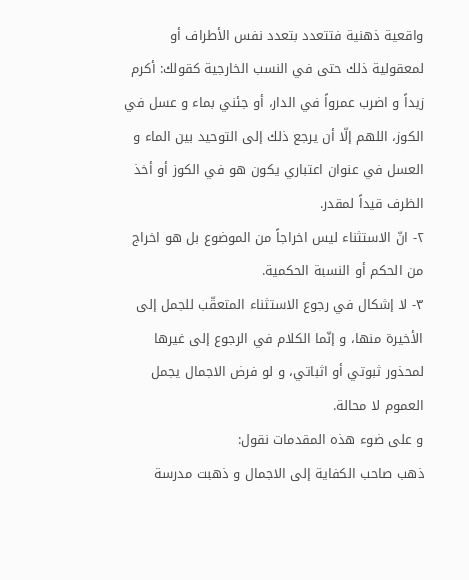واقعية ذهنية فتتعدد بتعدد نفس الأطراف أو لمعقولية ذلك حتى في النسب الخارجية كقولك: أكرم زيداً و اضرب عمرواً في الدار، أو جئني بماء و عسل في الكوز، اللهم إلّا أن يرجع ذلك إلى التوحيد بين الماء و العسل في عنوان اعتباري يكون هو في الكوز أو أخذ الظرف قيداً لمقدر.
٢- انّ الاستثناء ليس اخراجاً من الموضوع بل هو اخراج من الحكم أو النسبة الحكمية.
٣- لا إشكال في رجوع الاستثناء المتعقّب للجمل إلى الأخيرة منها، و إنّما الكلام في الرجوع إلى غيرها لمحذور ثبوتي أو اثباتي، و لو فرض الاجمال يجمل العموم لا محالة.
و على ضوء هذه المقدمات نقول:
ذهب صاحب الكفاية إلى الاجمال و ذهبت مدرسة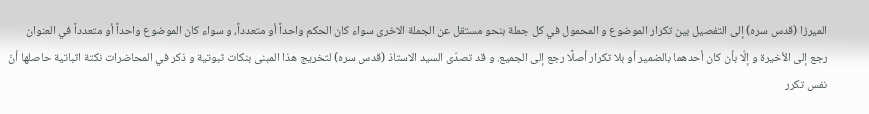الميرزا (قدس سره) إلى التفصيل بين تكرار الموضوع و المحمول في كل جملة بنحو مستقل عن الجملة الاخرى سواء كان الحكم واحداً أو متعدداً، و سواء كان الموضوع واحداً أو متعدداً في العنوان رجع إلى الأخيرة و إلّا بأن كان أحدهما بالضمير أو بلا تكرار أصلًا رجع إلى الجميع. و قد تصدّى السيد الاستاذ (قدس سره) لتخريج هذا المبنى بنكات ثبوتية و ذكر في المحاضرات نكتة اثباتية حاصلها أنّ نفس تكرر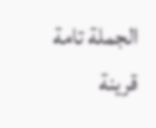الجملة تامة قرينة